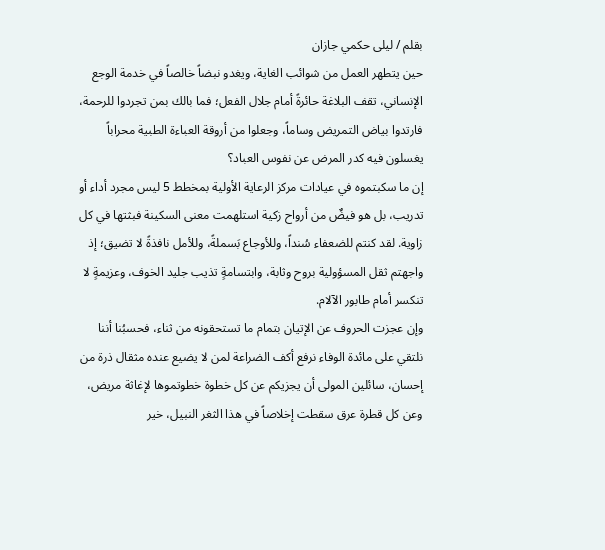بقلم / ليلى حكمي جازان
حين يتطهر العمل من شوائب الغاية، ويغدو نبضاً خالصاً في خدمة الوجع الإنساني، تقف البلاغة حائرةً أمام جلال الفعل؛ فما بالك بمن تجردوا للرحمة، فارتدوا بياض التمريض وساماً، وجعلوا من أروقة العباءة الطبية محراباً يغسلون فيه كدر المرض عن نفوس العباد؟
إن ما سكبتموه في عيادات مركز الرعاية الأولية بمخطط 5 ليس مجرد أداء أو تدريب، بل هو فيضٌ من أرواح زكية استلهمت معنى السكينة فبثتها في كل زاوية. لقد كنتم للضعفاء سُنداً، وللأوجاع بَسملةً، وللأمل نافذةً لا تضيق؛ إذ واجهتم ثقل المسؤولية بروح وثابة، وابتسامةٍ تذيب جليد الخوف، وعزيمةٍ لا تنكسر أمام طابور الآلام.
وإن عجزت الحروف عن الإتيان بتمام ما تستحقونه من ثناء، فحسبُنا أننا نلتقي على مائدة الوفاء نرفع أكف الضراعة لمن لا يضيع عنده مثقال ذرة من إحسان، سائلين المولى أن يجزيكم عن كل خطوة خطوتموها لإغاثة مريض، وعن كل قطرة عرق سقطت إخلاصاً في هذا الثغر النبيل، خير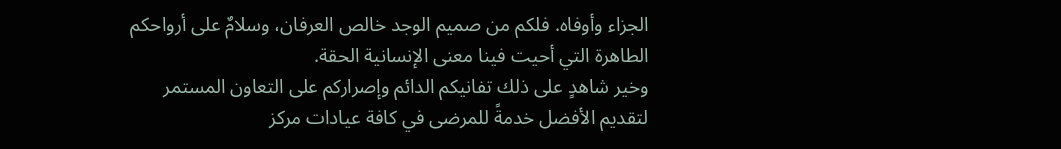الجزاء وأوفاه. فلكم من صميم الوجد خالص العرفان، وسلامٌ على أرواحكم الطاهرة التي أحيت فينا معنى الإنسانية الحقة.
وخير شاهدٍ على ذلك تفانيكم الدائم وإصراركم على التعاون المستمر لتقديم الأفضل خدمةً للمرضى في كافة عيادات مركز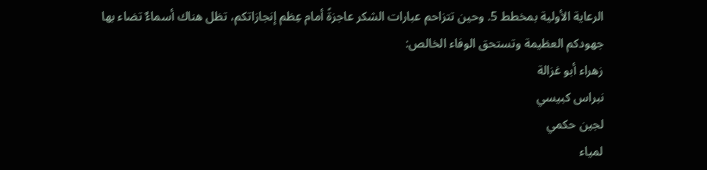الرعاية الأولية بمخطط 5. وحين تتزاحم عبارات الشكر عاجزةً أمام عِظم إنجازاتكم، تظل هناك أسماءٌ تضاء بها جهودكم العظيمة وتستحق الوفاء الخالص:
زهراء أبو غزالة
نبراس كبيسي
لجين حكمي
لمياء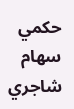حكمي
سهام شاجري